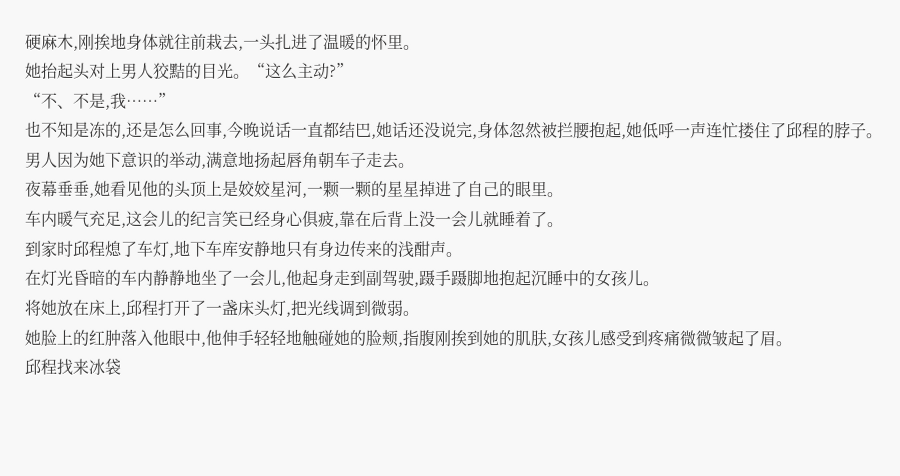硬麻木,刚挨地身体就往前栽去,一头扎进了温暖的怀里。
她抬起头对上男人狡黠的目光。“这么主动?”
“不、不是,我……”
也不知是冻的,还是怎么回事,今晚说话一直都结巴,她话还没说完,身体忽然被拦腰抱起,她低呼一声连忙搂住了邱程的脖子。
男人因为她下意识的举动,满意地扬起唇角朝车子走去。
夜幕垂垂,她看见他的头顶上是姣姣星河,一颗一颗的星星掉进了自己的眼里。
车内暖气充足,这会儿的纪言笑已经身心俱疲,靠在后背上没一会儿就睡着了。
到家时邱程熄了车灯,地下车库安静地只有身边传来的浅酣声。
在灯光昏暗的车内静静地坐了一会儿,他起身走到副驾驶,蹑手蹑脚地抱起沉睡中的女孩儿。
将她放在床上,邱程打开了一盏床头灯,把光线调到微弱。
她脸上的红肿落入他眼中,他伸手轻轻地触碰她的脸颊,指腹刚挨到她的肌肤,女孩儿感受到疼痛微微皱起了眉。
邱程找来冰袋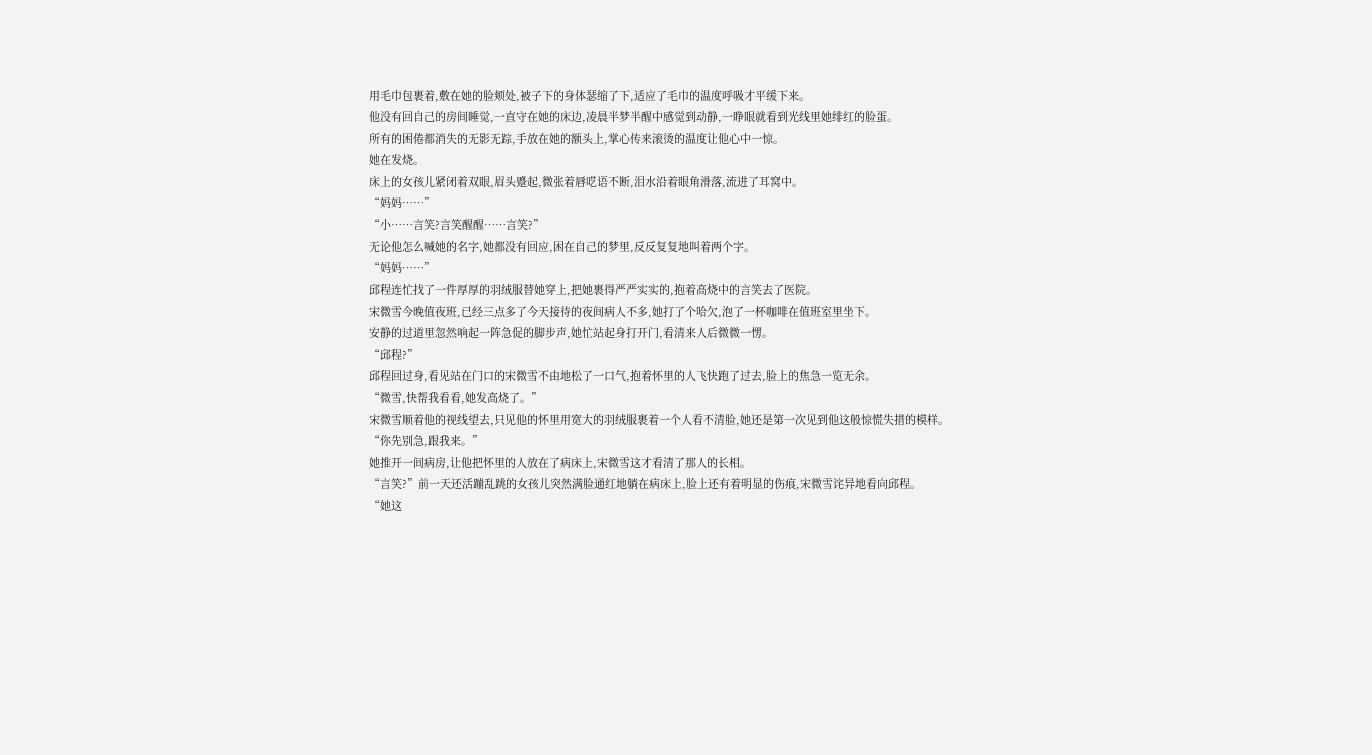用毛巾包裹着,敷在她的脸颊处,被子下的身体瑟缩了下,适应了毛巾的温度呼吸才平缓下来。
他没有回自己的房间睡觉,一直守在她的床边,凌晨半梦半醒中感觉到动静,一睁眼就看到光线里她绯红的脸蛋。
所有的困倦都消失的无影无踪,手放在她的额头上,掌心传来滚烫的温度让他心中一惊。
她在发烧。
床上的女孩儿紧闭着双眼,眉头蹙起,微张着唇呓语不断,泪水沿着眼角滑落,流进了耳窝中。
“妈妈……”
“小……言笑?言笑醒醒……言笑?”
无论他怎么喊她的名字,她都没有回应,困在自己的梦里,反反复复地叫着两个字。
“妈妈……”
邱程连忙找了一件厚厚的羽绒服替她穿上,把她裹得严严实实的,抱着高烧中的言笑去了医院。
宋微雪今晚值夜班,已经三点多了今天接待的夜间病人不多,她打了个哈欠,泡了一杯咖啡在值班室里坐下。
安静的过道里忽然响起一阵急促的脚步声,她忙站起身打开门,看清来人后微微一愣。
“邱程?”
邱程回过身,看见站在门口的宋微雪不由地松了一口气,抱着怀里的人飞快跑了过去,脸上的焦急一览无余。
“微雪,快帮我看看,她发高烧了。”
宋微雪顺着他的视线望去,只见他的怀里用宽大的羽绒服裹着一个人看不清脸,她还是第一次见到他这般惊慌失措的模样。
“你先别急,跟我来。”
她推开一间病房,让他把怀里的人放在了病床上,宋微雪这才看清了那人的长相。
“言笑?”前一天还活蹦乱跳的女孩儿突然满脸通红地躺在病床上,脸上还有着明显的伤痕,宋微雪诧异地看向邱程。
“她这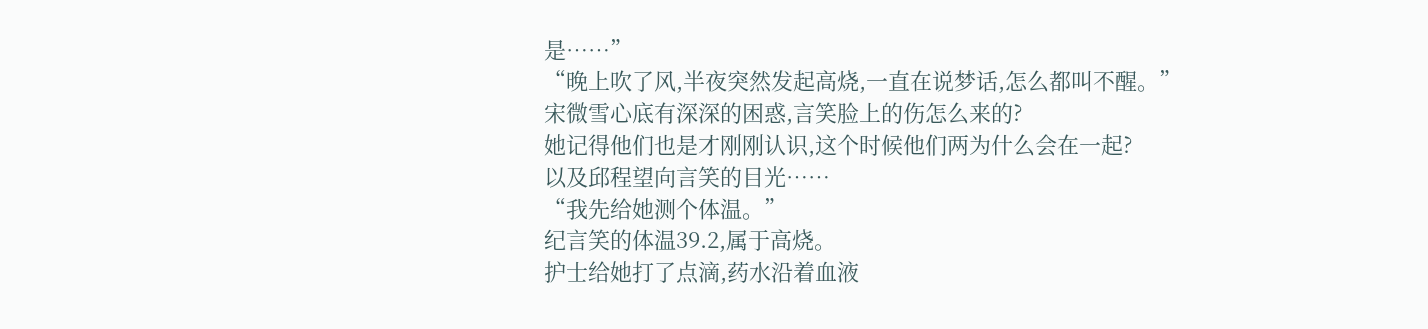是……”
“晚上吹了风,半夜突然发起高烧,一直在说梦话,怎么都叫不醒。”
宋微雪心底有深深的困惑,言笑脸上的伤怎么来的?
她记得他们也是才刚刚认识,这个时候他们两为什么会在一起?
以及邱程望向言笑的目光……
“我先给她测个体温。”
纪言笑的体温39.2,属于高烧。
护士给她打了点滴,药水沿着血液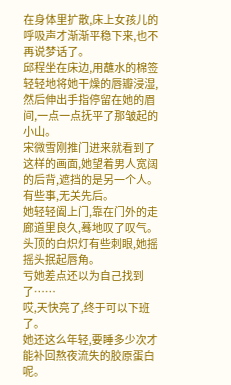在身体里扩散,床上女孩儿的呼吸声才渐渐平稳下来,也不再说梦话了。
邱程坐在床边,用蘸水的棉签轻轻地将她干燥的唇瓣浸湿,然后伸出手指停留在她的眉间,一点一点抚平了那皱起的小山。
宋微雪刚推门进来就看到了这样的画面,她望着男人宽阔的后背,遮挡的是另一个人。
有些事,无关先后。
她轻轻阖上门,靠在门外的走廊道里良久,蓦地叹了叹气。
头顶的白炽灯有些刺眼,她摇摇头抿起唇角。
亏她差点还以为自己找到了……
哎,天快亮了,终于可以下班了。
她还这么年轻,要睡多少次才能补回熬夜流失的胶原蛋白呢。